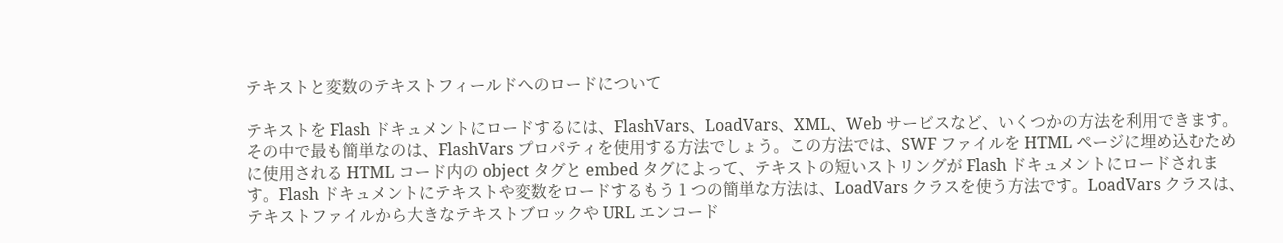テキストと変数のテキストフィールドへのロードについて

テキストを Flash ドキュメントにロードするには、FlashVars、LoadVars、XML、Web サービスなど、いくつかの方法を利用できます。その中で最も簡単なのは、FlashVars プロパティを使用する方法でしょう。この方法では、SWF ファイルを HTML ページに埋め込むために使用される HTML コード内の object タグと embed タグによって、テキストの短いストリングが Flash ドキュメントにロードされます。Flash ドキュメントにテキストや変数をロードするもう 1 つの簡単な方法は、LoadVars クラスを使う方法です。LoadVars クラスは、テキストファイルから大きなテキストブロックや URL エンコード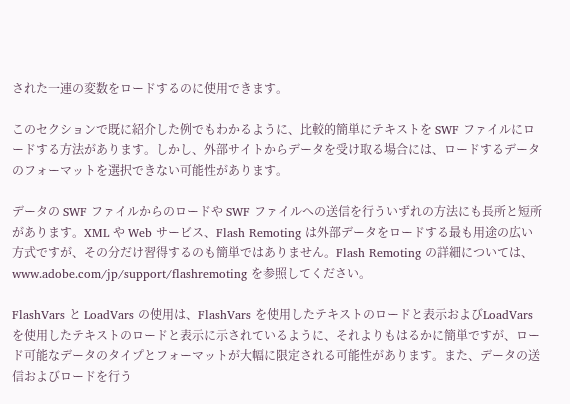された一連の変数をロードするのに使用できます。

このセクションで既に紹介した例でもわかるように、比較的簡単にテキストを SWF ファイルにロードする方法があります。しかし、外部サイトからデータを受け取る場合には、ロードするデータのフォーマットを選択できない可能性があります。

データの SWF ファイルからのロードや SWF ファイルへの送信を行ういずれの方法にも長所と短所があります。XML や Web サービス、Flash Remoting は外部データをロードする最も用途の広い方式ですが、その分だけ習得するのも簡単ではありません。Flash Remoting の詳細については、www.adobe.com/jp/support/flashremoting を参照してください。

FlashVars と LoadVars の使用は、FlashVars を使用したテキストのロードと表示およびLoadVars を使用したテキストのロードと表示に示されているように、それよりもはるかに簡単ですが、ロード可能なデータのタイプとフォーマットが大幅に限定される可能性があります。また、データの送信およびロードを行う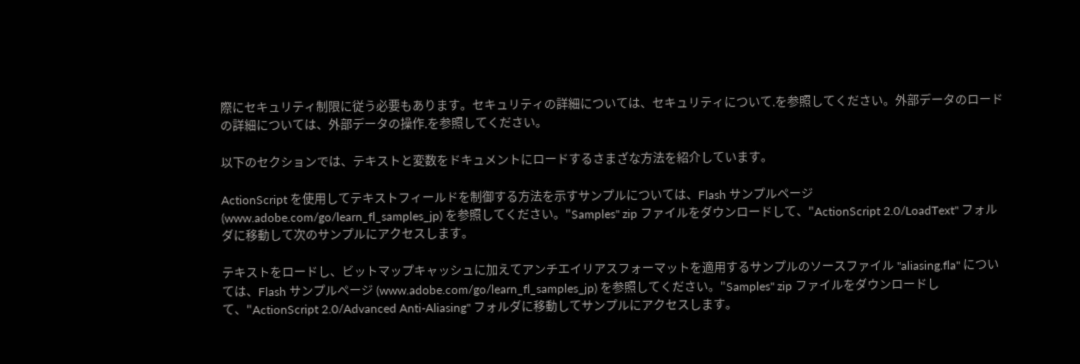際にセキュリティ制限に従う必要もあります。セキュリティの詳細については、セキュリティについて.を参照してください。外部データのロードの詳細については、外部データの操作.を参照してください。

以下のセクションでは、テキストと変数をドキュメントにロードするさまざな方法を紹介しています。

ActionScript を使用してテキストフィールドを制御する方法を示すサンプルについては、Flash サンプルページ (www.adobe.com/go/learn_fl_samples_jp) を参照してください。"Samples" zip ファイルをダウンロードして、"ActionScript 2.0/LoadText" フォルダに移動して次のサンプルにアクセスします。

テキストをロードし、ビットマップキャッシュに加えてアンチエイリアスフォーマットを適用するサンプルのソースファイル "aliasing.fla" については、Flash サンプルページ (www.adobe.com/go/learn_fl_samples_jp) を参照してください。"Samples" zip ファイルをダウンロードして、"ActionScript 2.0/Advanced Anti-Aliasing" フォルダに移動してサンプルにアクセスします。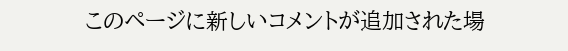このページに新しいコメントが追加された場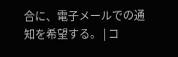合に、電子メールでの通知を希望する。 | コ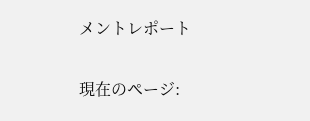メントレポート

現在のページ: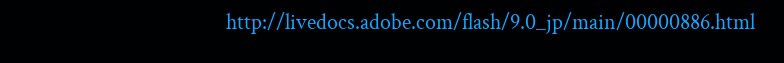http://livedocs.adobe.com/flash/9.0_jp/main/00000886.html